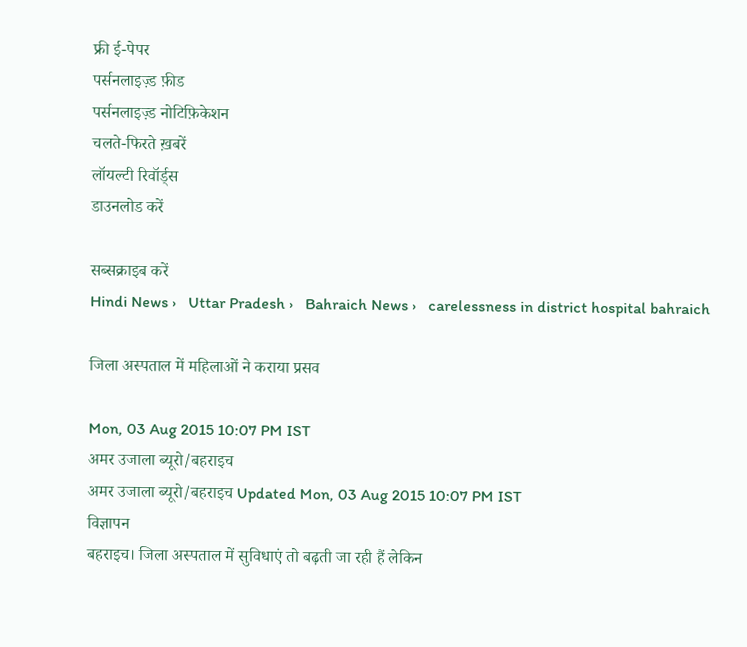फ्री ई-पेपर
पर्सनलाइज़्ड फ़ीड
पर्सनलाइज़्ड नोटिफ़िकेशन
चलते-फिरते ख़बरें
लॉयल्टी रिवॉर्ड्स
डाउनलोड करें

सब्सक्राइब करें
Hindi News ›   Uttar Pradesh ›   Bahraich News ›   carelessness in district hospital bahraich

जिला अस्पताल में महिलाओं ने कराया प्रसव

Mon, 03 Aug 2015 10:07 PM IST
अमर उजाला ब्यूरो/बहराइच
अमर उजाला ब्यूरो/बहराइच Updated Mon, 03 Aug 2015 10:07 PM IST
विज्ञापन
बहराइच। जिला अस्पताल में सुविधाएं तो बढ़ती जा रही हैं लेकिन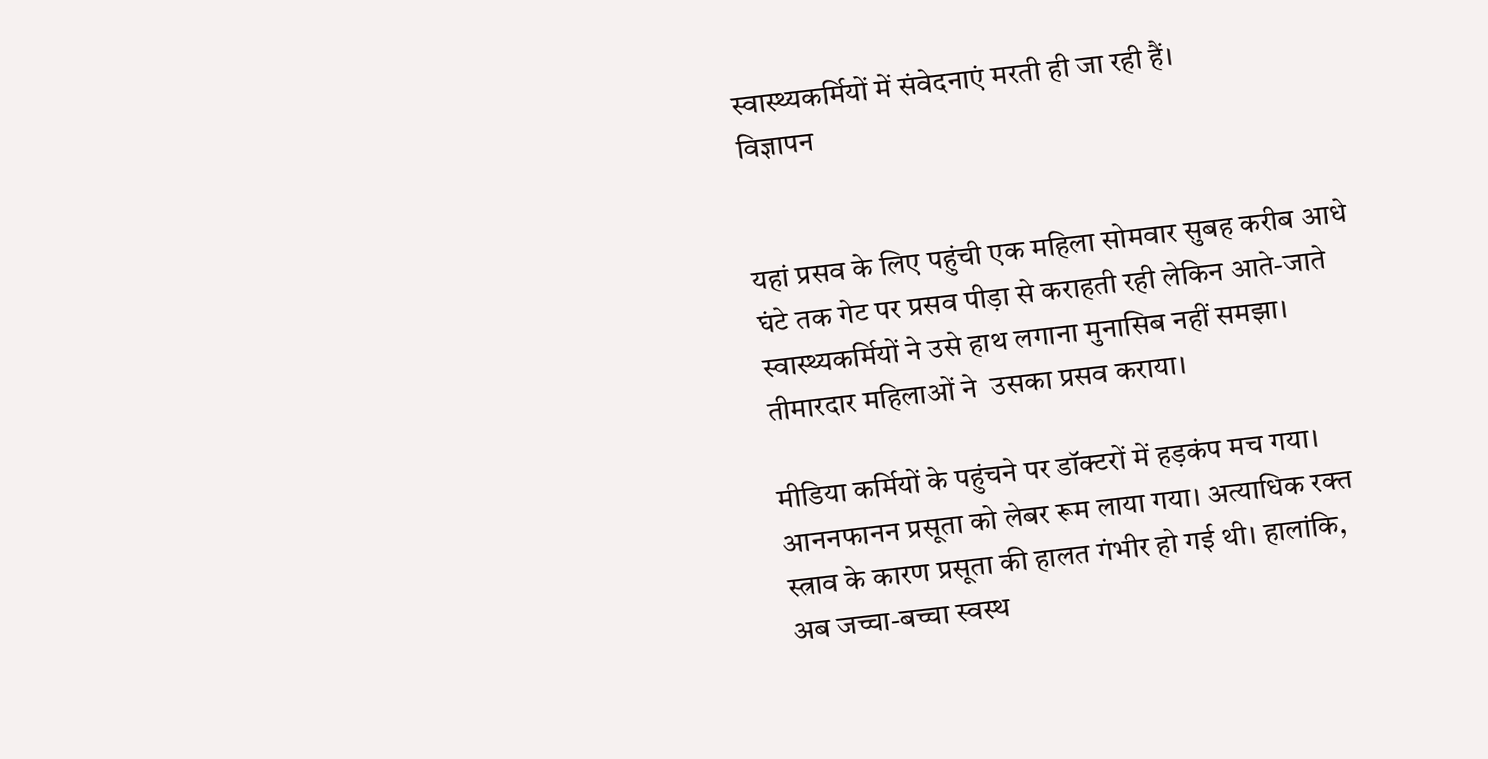स्वास्थ्यकर्मियों में संवेदनाएं मरती ही जा रही हैं।
विज्ञापन


यहां प्रसव के लिए पहुंची एक महिला सोमवार सुबह करीब आधे घंटे तक गेट पर प्रसव पीड़ा से कराहती रही लेकिन आते-जाते स्वास्थ्यकर्मियों ने उसे हाथ लगाना मुनासिब नहीं समझा। तीमारदार महिलाओं ने  उसका प्रसव कराया।

मीडिया कर्मियों के पहुंचने पर डॉक्टरों में हड़कंप मच गया। आननफानन प्रसूता को लेबर रूम लाया गया। अत्याधिक रक्त स्त्राव के कारण प्रसूता की हालत गंभीर हो गई थी। हालांकि, अब जच्चा-बच्चा स्वस्थ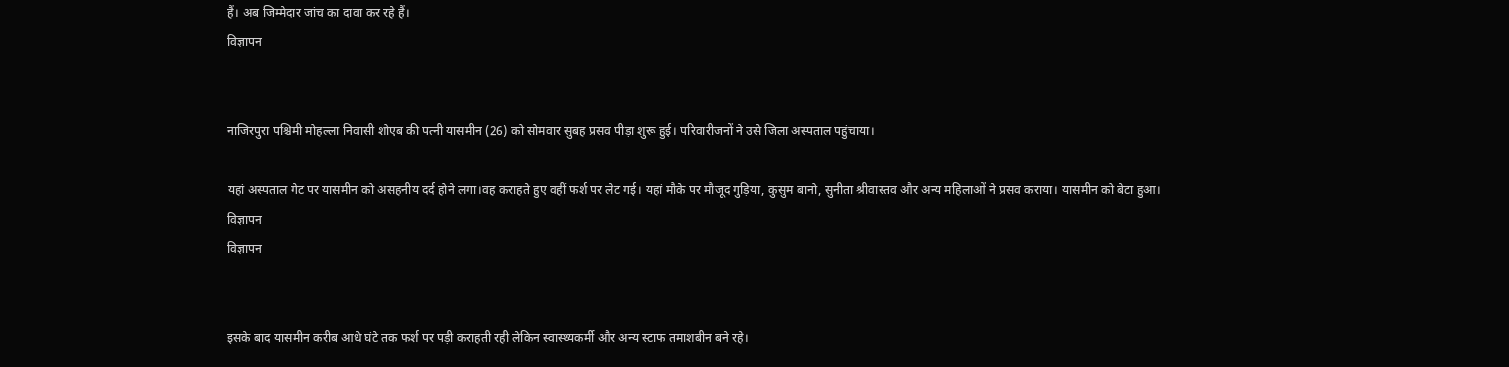हैं। अब जिम्मेदार जांच का दावा कर रहे हैं।
विज्ञापन


नाजिरपुरा पश्चिमी मोहल्ला निवासी शोएब की पत्नी यासमीन (26) को सोमवार सुबह प्रसव पीड़ा शुरू हुई। परिवारीजनों ने उसे जिला अस्पताल पहुंचाया।

यहां अस्पताल गेट पर यासमीन को असहनीय दर्द होने लगा।वह कराहते हुए वहीं फर्श पर लेट गई। यहां मौके पर मौजूद गुड़िया, कुसुम बानो, सुनीता श्रीवास्तव और अन्य महिलाओं ने प्रसव कराया। यासमीन को बेटा हुआ।
विज्ञापन
विज्ञापन


इसके बाद यासमीन करीब आधे घंटे तक फर्श पर पड़ी कराहती रही लेकिन स्वास्थ्यकर्मी और अन्य स्टाफ तमाशबीन बने रहे।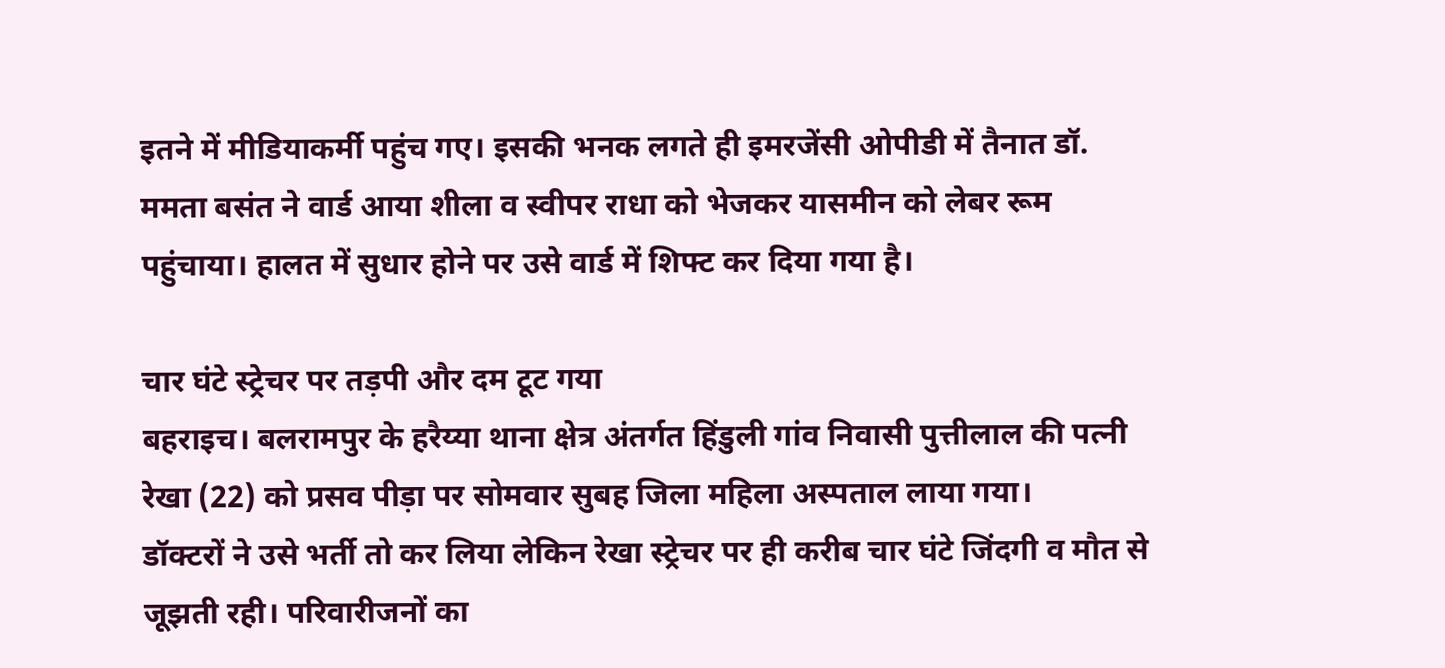इतने में मीडियाकर्मी पहुंच गए। इसकी भनक लगते ही इमरजेंसी ओपीडी में तैनात डॉ. ममता बसंत ने वार्ड आया शीला व स्वीपर राधा को भेजकर यासमीन को लेबर रूम पहुंचाया। हालत में सुधार होने पर उसे वार्ड में शिफ्ट कर दिया गया है।

चार घंटे स्ट्रेचर पर तड़पी और दम टूट गया
बहराइच। बलरामपुर के हरैय्या थाना क्षेत्र अंतर्गत हिंडुली गांव निवासी पुत्तीलाल की पत्नी रेखा (22) को प्रसव पीड़ा पर सोमवार सुबह जिला महिला अस्पताल लाया गया।
डॉक्टरों ने उसे भर्ती तो कर लिया लेकिन रेखा स्ट्रेचर पर ही करीब चार घंटे जिंदगी व मौत से जूझती रही। परिवारीजनों का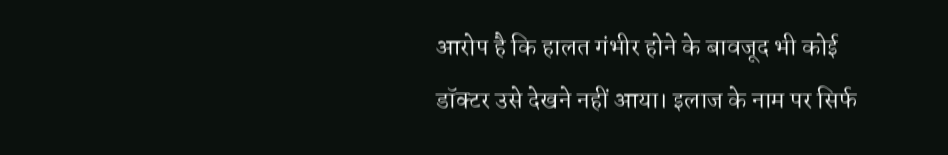आरोप है कि हालत गंभीर होने के बावजूद भी कोई डॉक्टर उसे देखने नहीं आया। इलाज के नाम पर सिर्फ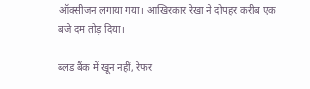ऑक्सीजन लगाया गया। आखिरकार रेखा ने दोपहर करीब एक बजे दम तोड़ दिया।

ब्लड बैंक में खून नहीं, रेफर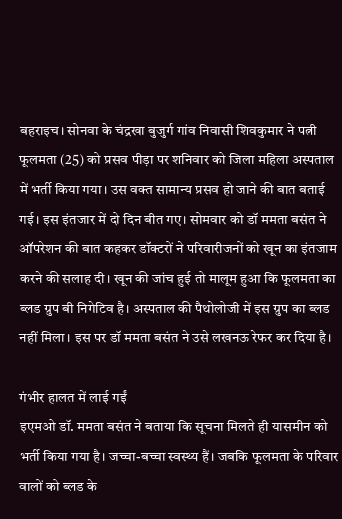बहराइच। सोनवा के चंद्रखा बुजुर्ग गांव निवासी शिवकुमार ने पत्नी फूलमता (25) को प्रसव पीड़ा पर शनिवार को जिला महिला अस्पताल में भर्ती किया गया। उस वक्त सामान्य प्रसव हो जाने की बात बताई गई। इस इंतजार में दो दिन बीत गए। सोमवार को डॉ ममता बसंत ने ऑपरेशन की बात कहकर डॉक्टरों ने परिवारीजनों को खून का इंतजाम करने की सलाह दी। खून की जांच हुई तो मालूम हुआ कि फूलमता का ब्लड ग्रुप बी निगेटिव है। अस्पताल की पैथोलोजी में इस ग्रुप का ब्लड नहीं मिला। इस पर डॉ ममता बसंत ने उसे लखनऊ रेफर कर दिया है।

गंभीर हालत में लाई गईं
इएमओ डॉ. ममता बसंत ने बताया कि सूचना मिलते ही यासमीन को भर्ती किया गया है। जच्चा-बच्चा स्वस्थ्य हैं। जबकि फूलमता के परिवार वालों को ब्लड के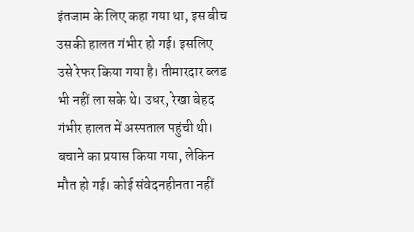इंतजाम के लिए कहा गया था, इस बीच उसकी हालत गंभीर हो गई। इसलिए उसे रेफर किया गया है। तीमारदार ब्लड भी नहीं ला सके थे। उधर, रेखा बेहद गंभीर हालत में अस्पताल पहुंची थी। बचाने का प्रयास किया गया, लेकिन मौत हो गई। कोई संवेदनहीनता नहीं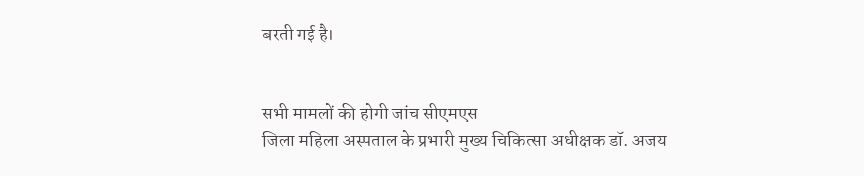बरती गई है।


सभी मामलों की होगी जांच सीएमएस
जिला महिला अस्पताल के प्रभारी मुख्य चिकित्सा अधीक्षक डॉ. अजय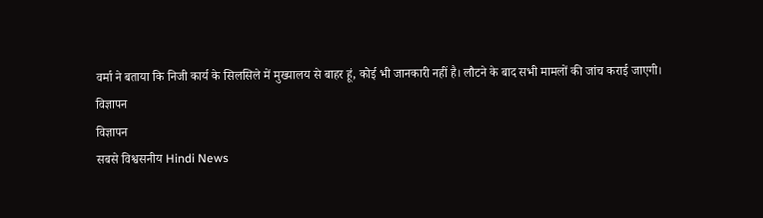वर्मा ने बताया कि निजी कार्य के सिलसिले में मुख्यालय से बाहर हूं, कोई भी जानकारी नहीं है। लौटने के बाद सभी मामलों की जांच कराई जाएगी।
विज्ञापन
विज्ञापन
सबसे विश्वसनीय Hindi News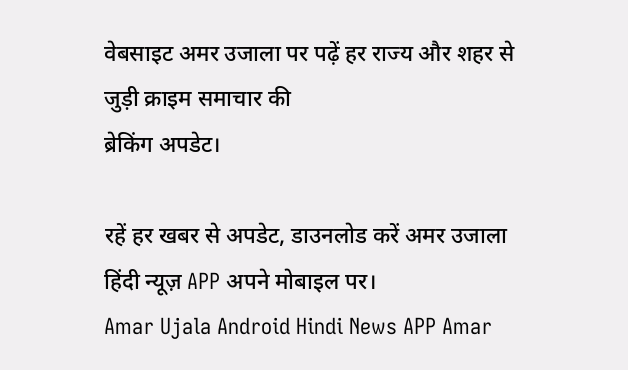वेबसाइट अमर उजाला पर पढ़ें हर राज्य और शहर से जुड़ी क्राइम समाचार की
ब्रेकिंग अपडेट।

रहें हर खबर से अपडेट, डाउनलोड करें अमर उजाला हिंदी न्यूज़ APP अपने मोबाइल पर।
Amar Ujala Android Hindi News APP Amar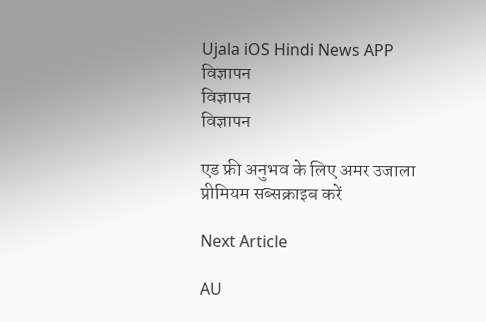Ujala iOS Hindi News APP
विज्ञापन
विज्ञापन
विज्ञापन

एड फ्री अनुभव के लिए अमर उजाला प्रीमियम सब्सक्राइब करें

Next Article

AU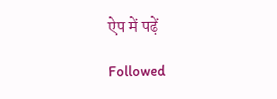ऐप में पढ़ें

Followed